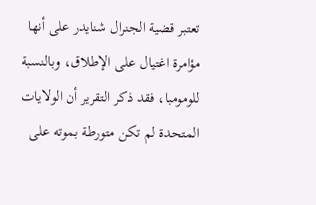تعتبر قضية الجنرال شنايدر على أنها مؤامرة اغتيال على الإطلاق، وبالنسبة للومومبا، فقد ذكر التقرير أن الولايات المتحدة لم تكن متورطة بموته على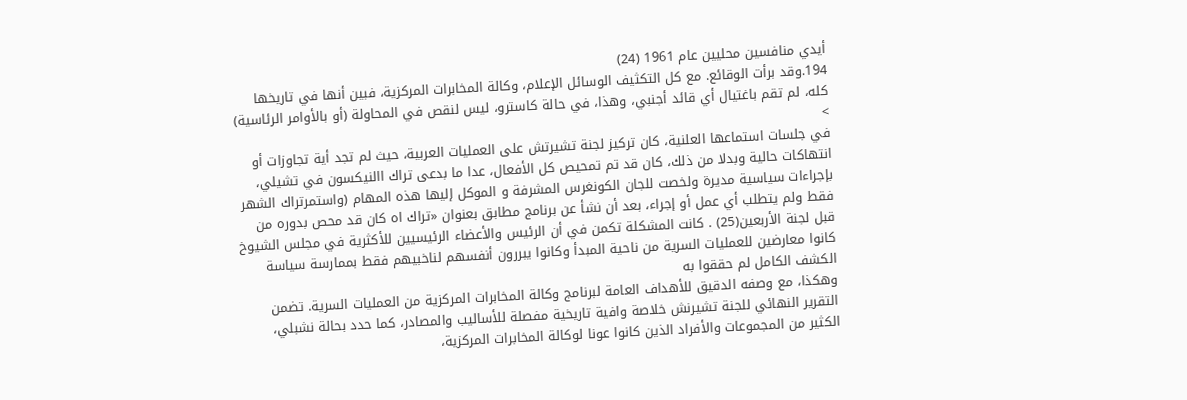أيدي منافسين محليين عام 1961 (24)
194.وقد برأت الوقائع. مع كل التكثيف الوسائل الإعلام، وكالة المخابرات المركزية، فبين أنها في تاريخها كله، لم تقم باغتيال أي قائد أجنبي، وهذا، في حالة كاسترو، ليس لنقص في المحاولة (أو بالأوامر الرئاسية) >
في جلسات استماعها العلنية، كان تركيز لجنة تشيرتش على العمليات العربية، حيث لم تجد أية تجاوزات أو انتهاكات حالية وبدلا من ذلك، كان قد تم تمحيص كل الأفعال، عدا ما بدعى تراك االنيكسون في تشيلي، بإجراءات سياسية مديرة ولخصت للجان الكونغرس المشرفة و الموكل إليها هذه المهام (واستمرتراك الشهر فقط ولم يتطلب أي عمل أو إجراء، بعد أن نشأ عن برنامج مطابق بعنوان «تراك اه كان قد محص بدوره من قبل لجنة الأربعين(25) . كانت المشكلة تكمن في أن الرئيس والأعضاء الرئيسيين للأكثرية في مجلس الشيوخ كانوا معارضين للعمليات السرية من ناحية المبدأ وكانوا يبررون أنفسهم لناخبيهم فقط بممارسة سياسة الكشف الكامل لم حققوا به
وهكذا، مع وصفه الدقيق للأهداف العامة لبرنامج وكالة المخابرات المركزية من العمليات السرية. تضمن التقرير النهائي للجنة تشيرنش خلاصة وافية تاريخية مفصلة للأساليب والمصادر، كما حدد بحالة نشبلي، الكثير من المجموعات والأفراد الذين كانوا عونا لوكالة المخابرات المركزية،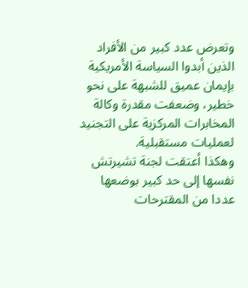وتعرض عدد كبير من الأفراد الذين أبدوا السياسة الأمريكية بإيمان عميق للشبهة على نحو خطير، وضعفت مقدرة وكالة المخابرات المركزية على التجنيد لعمليات مستقبلية.
وهكذا أعتقت لجنة تشيرتش نفسها إلى حد كبير بوضعها عددا من المقترحات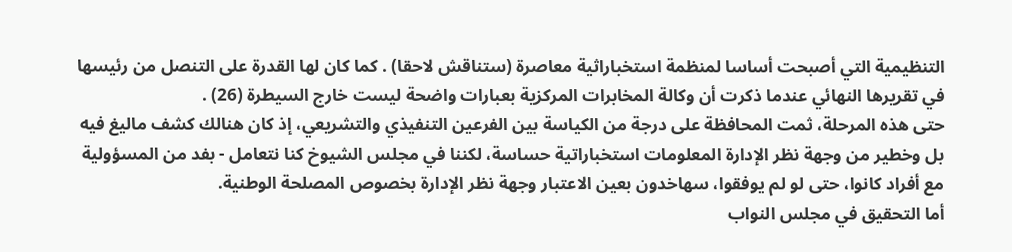التنظيمية التي أصبحت أساسا لمنظمة استخباراثية معاصرة (ستناقش لاحقا) . كما كان لها القدرة على التنصل من رئيسها في تقريرها النهائي عندما ذكرت أن وكالة المخابرات المركزية بعبارات واضحة ليست خارج السيطرة (26) .
حتى هذه المرحلة، ثمت المحافظة على درجة من الكياسة بين الفرعين التنفيذي والتشريعي، إذ كان هنالك كشف ماليغ فيه بل وخطير من وجهة نظر الإدارة المعلومات استخباراتية حساسة، لكننا في مجلس الشيوخ كنا نتعامل - بفد من المسؤولية مع أفراد كانوا، حتى لو لم يوفقوا، سهاخدون بعين الاعتبار وجهة نظر الإدارة بخصوص المصلحة الوطنية.
أما التحقيق في مجلس النواب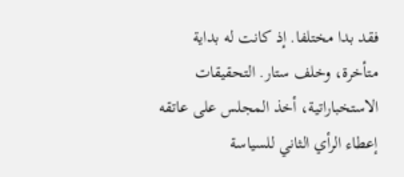فقد بدا مختلفا. إذ كانت له بداية متأخرة، وخلف ستار. التحقيقات الاستخباراتية، أخذ المجلس على عاتقه إعطاء الرأي الثاني للسياسة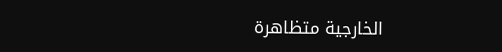الخارجية متظاهرة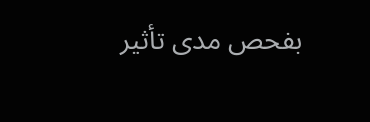بفحص مدى تأثير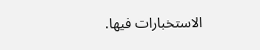الاستخبارات فيها.